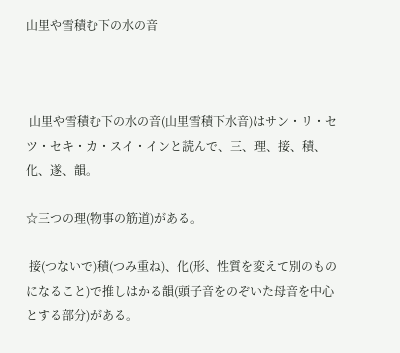山里や雪積む下の水の音



 山里や雪積む下の水の音(山里雪積下水音)はサン・リ・セツ・セキ・カ・スイ・インと読んで、三、理、接、積、化、遂、韻。

☆三つの理(物事の筋道)がある。

 接(つないで)積(つみ重ね)、化(形、性質を変えて別のものになること)で推しはかる韻(頭子音をのぞいた母音を中心とする部分)がある。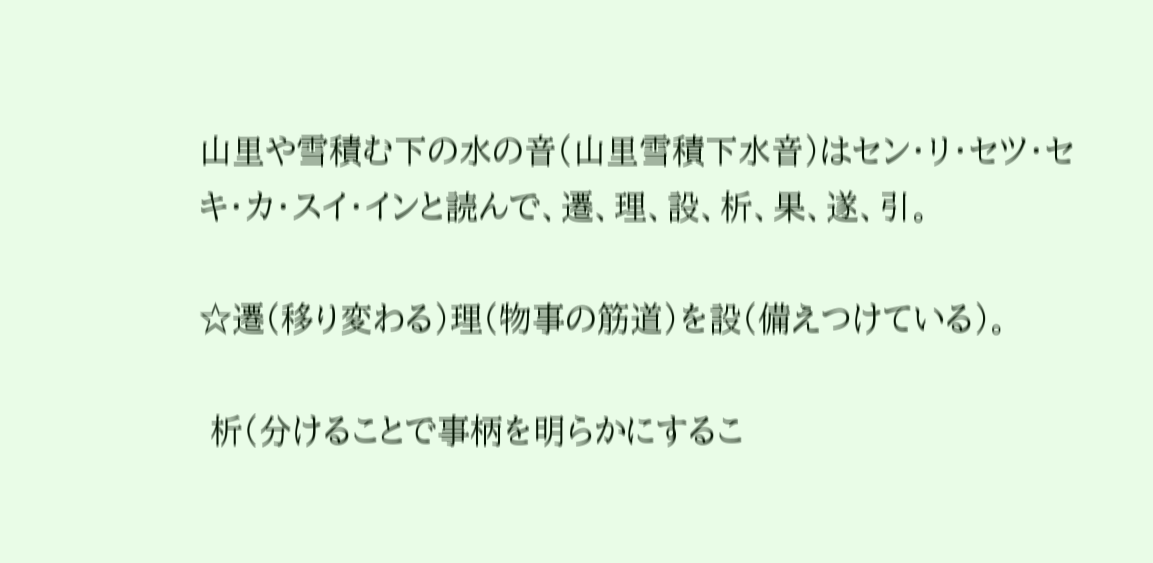山里や雪積む下の水の音(山里雪積下水音)はセン・リ・セツ・セキ・カ・スイ・インと読んで、遷、理、設、析、果、遂、引。

☆遷(移り変わる)理(物事の筋道)を設(備えつけている)。

 析(分けることで事柄を明らかにするこ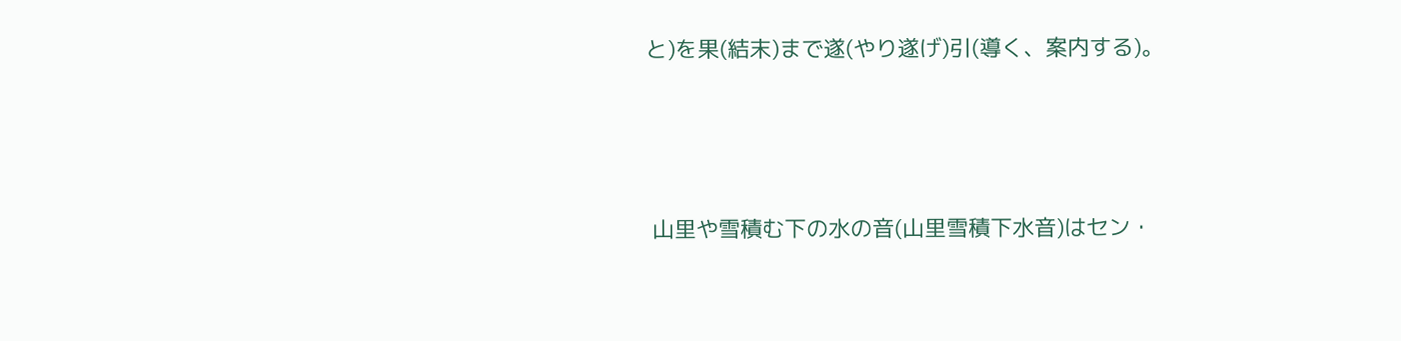と)を果(結末)まで遂(やり遂げ)引(導く、案内する)。



 山里や雪積む下の水の音(山里雪積下水音)はセン・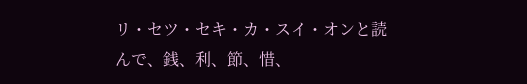リ・セツ・セキ・カ・スイ・オンと読んで、銭、利、節、惜、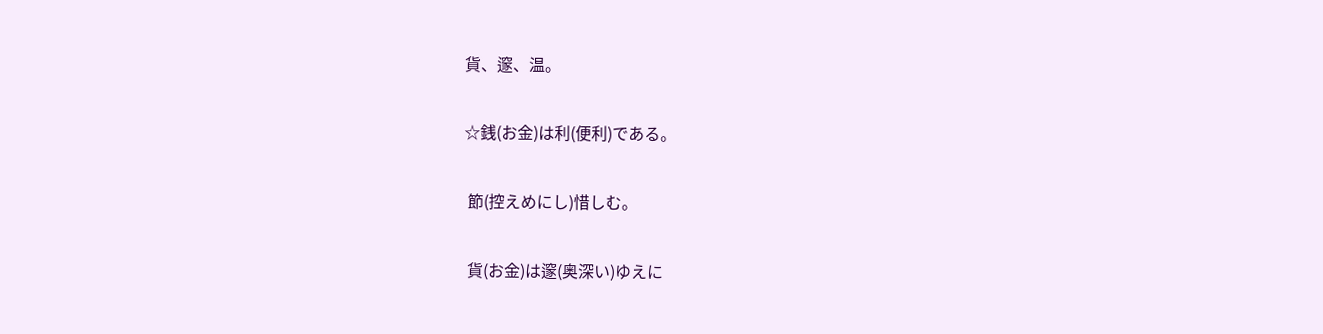貨、𨗉、温。

☆銭(お金)は利(便利)である。

 節(控えめにし)惜しむ。

 貨(お金)は𨗉(奥深い)ゆえに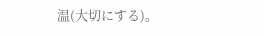温(大切にする)。